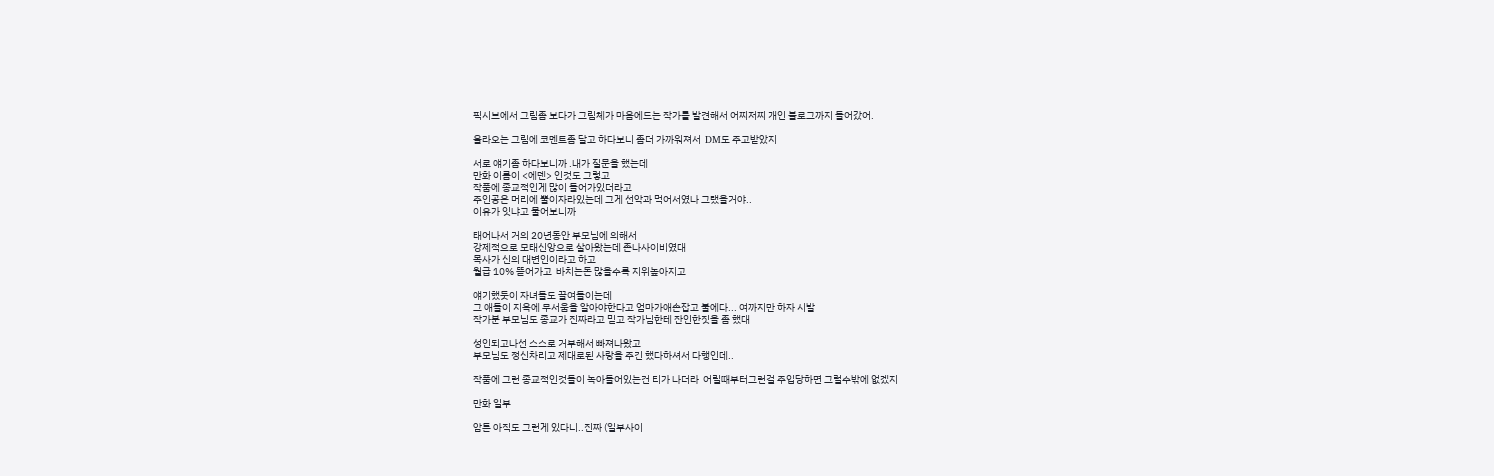픽시브에서 그림좀 보다가 그림체가 마음에드는 작가를 발견해서 어찌저찌 개인 블로그까지 들어갔어.

올라오는 그림에 코멘트좀 달고 하다보니 좀더 가까워져서  DM도 주고받았지

서로 얘기좀 하다보니까 .내가 질문을 했는데
만화 이름이 <에덴> 인것도 그렇고
작품에 종교적인게 많이 들어가있더라고
주인공은 머리에 뿔이자라있는데 그게 선악과 먹어서였나 그랬을거야..
이유가 잇냐고 물어보니까

태어나서 거의 20년동안 부모님에 의해서
강제적으로 모태신앙으로 살아왔는데 존나사이비였대
목사가 신의 대변인이라고 하고
월급 10% 뜯어가고  바치는돈 많을수록 지위높아지고

얘기했듯이 자녀들도 끌여들이는데
그 애들이 지옥에 무서움을 알아야한다고 엄마가애손잡고 불에다... 여까지만 하자 시발
작가분 부모님도 종교가 진짜라고 믿고 작가님한테 잔인한짓을 좀 했대

성인되고나선 스스로 거부해서 빠져나왔고
부모님도 정신차리고 제대로된 사랑을 주긴 했다하셔서 다행인데..

작품에 그런 종교적인것들이 녹아들어있는건 티가 나더라  어릴때부터그런걸 주입당하면 그럴수밖에 없겠지

만화 일부

암튼 아직도 그런게 있다니..진짜 (일부사이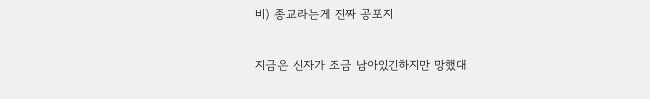비) 종교라는게 진짜 공포지

지금은 신자가 조금 남아있긴하지만 망했대